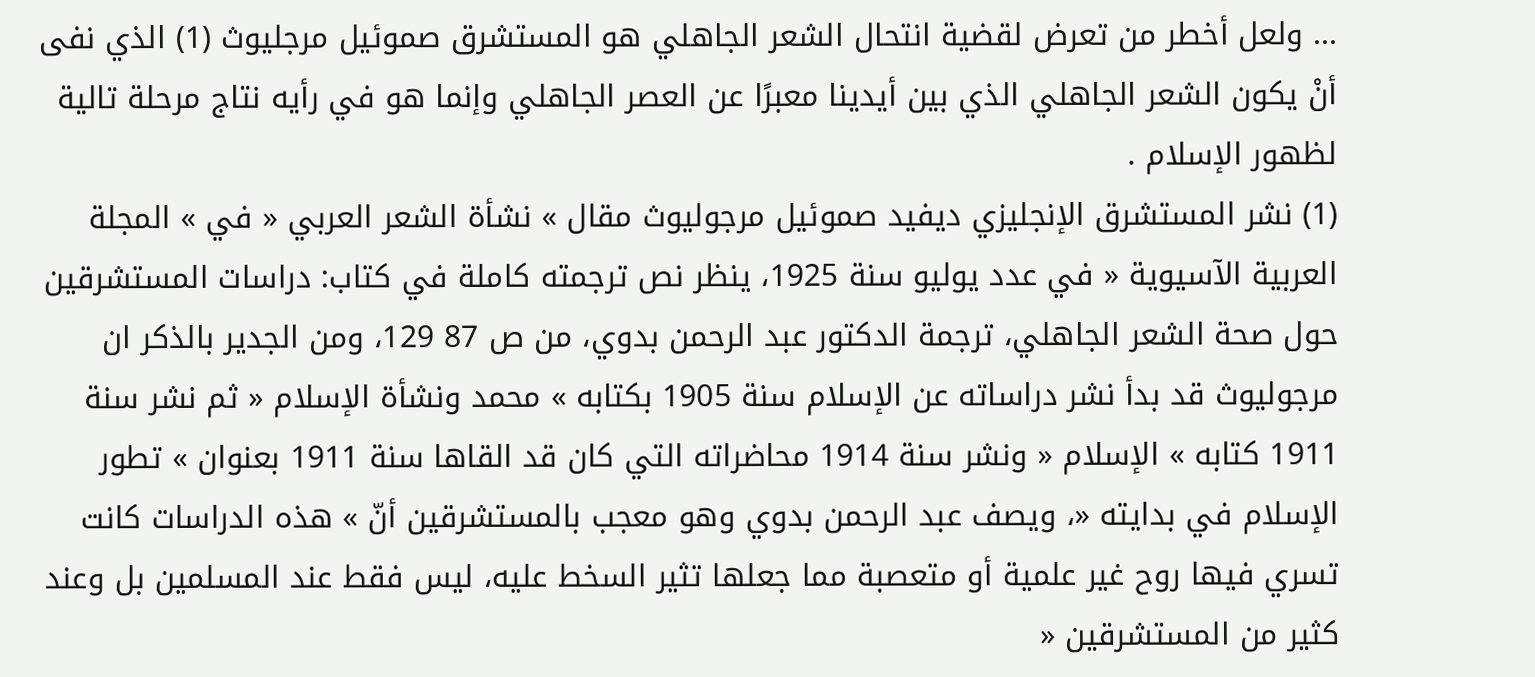... ولعل أخطر من تعرض لقضية انتحال الشعر الجاهلي هو المستشرق صموئيل مرجليوث (1) الذي نفى أنْ يكون الشعر الجاهلي الذي بين أيدينا معبرًا عن العصر الجاهلي وإنما هو في رأيه نتاج مرحلة تالية لظهور الإسلام .
(1) نشر المستشرق الإنجليزي ديفيد صموئيل مرجوليوث مقال » نشأة الشعر العربي « في » المجلة العربية الآسيوية « في عدد يوليو سنة 1925، ينظر نص ترجمته كاملة في كتاب: دراسات المستشرقين حول صحة الشعر الجاهلي، ترجمة الدكتور عبد الرحمن بدوي، من ص 87 129، ومن الجدير بالذكر ان مرجوليوث قد بدأ نشر دراساته عن الإسلام سنة 1905 بكتابه » محمد ونشأة الإسلام « ثم نشر سنة 1911 كتابه » الإسلام « ونشر سنة 1914 محاضراته التي كان قد القاها سنة 1911 بعنوان » تطور الإسلام في بدايته «، ويصف عبد الرحمن بدوي وهو معجب بالمستشرقين أنّ » هذه الدراسات كانت تسري فيها روح غير علمية أو متعصبة مما جعلها تثير السخط عليه، ليس فقط عند المسلمين بل وعند كثير من المستشرقين «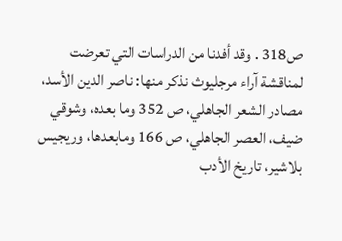ص318 . وقد أفدنا من الدراسات التي تعرضت لمناقشة آراء مرجليوث نذكر منها: ناصر الدين الأسد، مصادر الشعر الجاهلي، ص 352 وما بعده، وشوقي ضيف، العصر الجاهلي، ص 166 ومابعدها، وريجيس بلاشير، تاريخ الأدب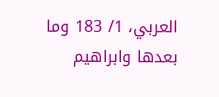العربي، 1/ 183 وما بعدها وابراهيم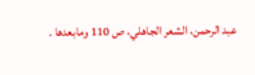عبد الرحمن، الشعر الجاهلي، ص 110 ومابعدها .